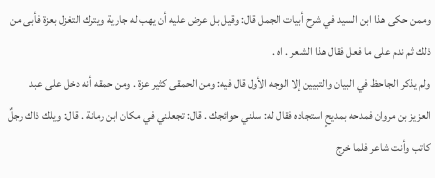وممن حكى هذا ابن السيد في شرح أبيات الجمل قال: وقيل بل عرض عليه أن يهب له جارية ويترك التغزل بعزة فأبى من ذلك ثم ندم على ما فعل فقال هذا الشعر . اه .
ولم يذكر الجاحظ في البيان والتبيين إلا الوجه الأول قال فيه: ومن الحمقى كثير عزة . ومن حمقه أنه دخل على عبد العزيز بن مروان فمدحه بمديحٍ استجاده فقال له: سلني حوائجك . قال: تجعلني في مكان ابن رمانة . قال: ويلك ذاك رجلٌ كاتب وأنت شاعر فلما خرج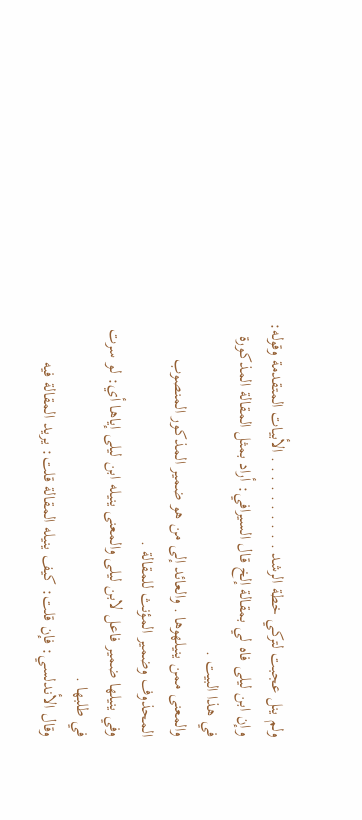ولم ينل عجبت لتركي خطة الرشد . . . . . . . . . . الأبيات المتقدمة وقوله: وإن ابن ليلى فاه لي بمقالة إلخ قال السيرافي: أراد بمثل المقالة المذكورة في هذا البيت .
والمعنى ممن ينيلهوها . والعائد إلى من هو ضمير المذكور المنصوب المحذوف وضمير المؤنث للمقالة .
وفي ينيلها ضمير فاعل لابن ليلى والمعنى ينيله ابن ليلى إياها أي: لو سرت في طلبها .
وقال الأندلسي: فإن قلت: كيف ينيله المقالة قلت: يريد المقالة فيه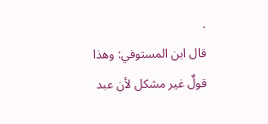.
قال ابن المستوفي: وهذا قولٌ غير مشكل لأن عبد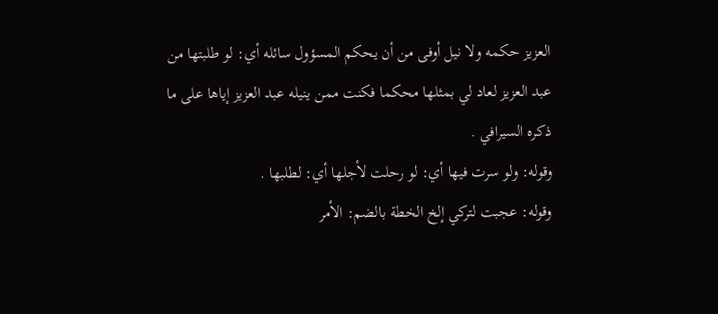العزيز حكمه ولا نيل أوفى من أن يحكم المسؤول سائله أي: لو طلبتها من عبد العزيز لعاد لي بمثلها محكما فكنت ممن ينيله عبد العزيز إياها على ما ذكره السيرافي .
وقوله: ولو سرت فيها أي: لو رحلت لأجلها أي: لطلبها .
وقوله: عجبت لتركي إلخ الخطة بالضم: الأمر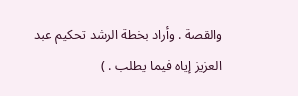والقصة . وأراد بخطة الرشد تحكيم عبد العزيز إياه فيما يطلب . )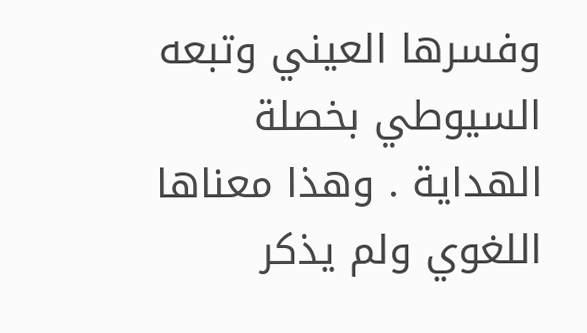وفسرها العيني وتبعه السيوطي بخصلة الهداية . وهذا معناها اللغوي ولم يذكر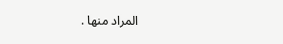المراد منها .